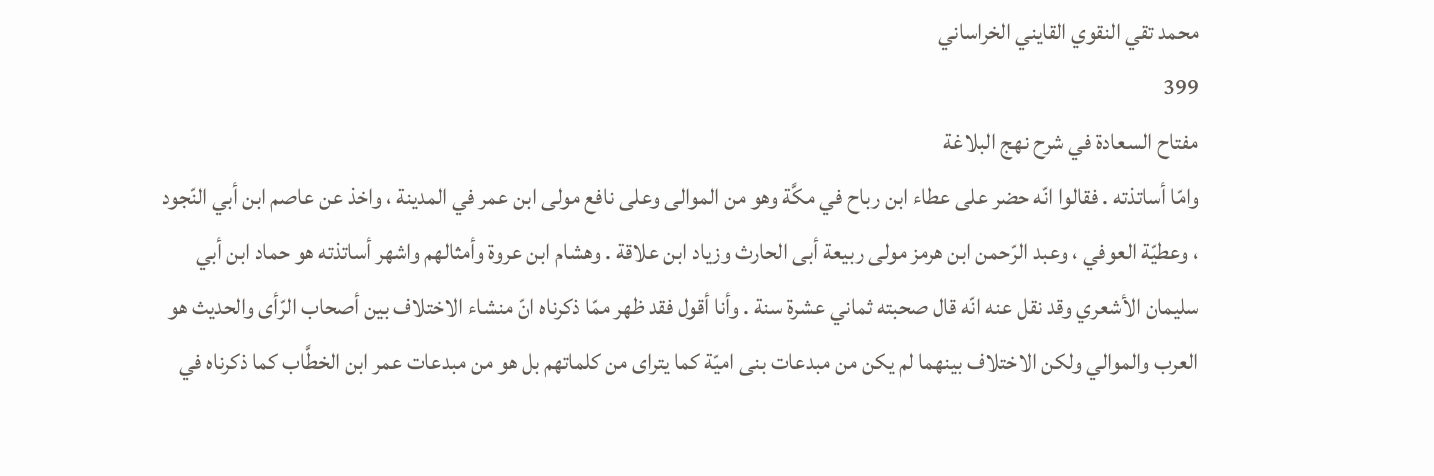محمد تقي النقوي القايني الخراساني
399
مفتاح السعادة في شرح نهج البلاغة
وامّا أساتذته . فقالوا انّه حضر على عطاء ابن رباح في مكَّة وهو من الموالى وعلى نافع مولى ابن عمر في المدينة ، واخذ عن عاصم ابن أبي النّجود ، وعطيّة العوفي ، وعبد الرّحمن ابن هرمز مولى ربيعة أبى الحارث وزياد ابن علاقة . وهشام ابن عروة وأمثالهم واشهر أساتذته هو حماد ابن أبي سليمان الأشعري وقد نقل عنه انّه قال صحبته ثماني عشرة سنة . وأنا أقول فقد ظهر ممّا ذكرناه انّ منشاء الاختلاف بين أصحاب الرّأى والحديث هو العرب والموالي ولكن الاختلاف بينهما لم يكن من مبدعات بنى اميّة كما يتراى من كلماتهم بل هو من مبدعات عمر ابن الخطَّاب كما ذكرناه في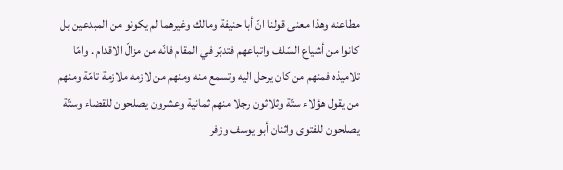مطاعنه وهذا معنى قولنا انّ أبا حنيفة ومالك وغيرهما لم يكونو من المبدعين بل كانوا من أشياع السّلف واتباعهم فتدبّر في المقام فانّه من مزالّ الاقدام . وامّا تلاميذه فمنهم من كان يرحل اليه وتسمع منه ومنهم من لازمه ملازمة تامّة ومنهم من يقول هؤلاء ستّة وثلاثون رجلا منهم ثمانية وعشرون يصلحون للقضاء وستّة يصلحون للفتوى واثنان أبو يوسف وزفر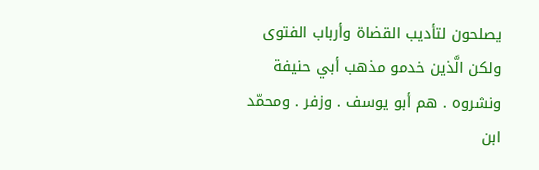يصلحون لتأديب القضاة وأرباب الفتوى ولكن الَّذين خدمو مذهب أبي حنيفة ونشروه . هم أبو يوسف . وزفر . ومحمّد ابن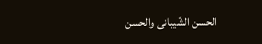الحسن الشّيبانى والحسن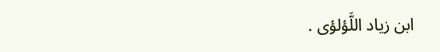ابن زياد اللَّؤلؤى .